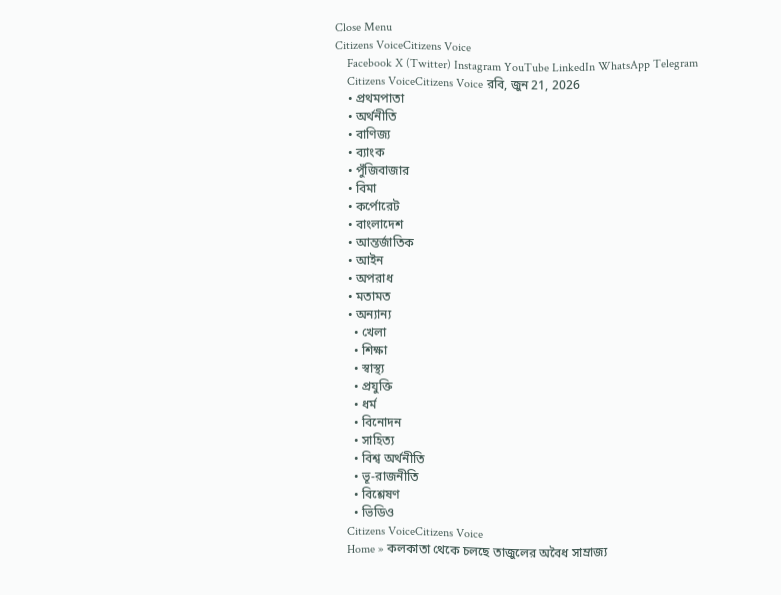Close Menu
Citizens VoiceCitizens Voice
    Facebook X (Twitter) Instagram YouTube LinkedIn WhatsApp Telegram
    Citizens VoiceCitizens Voice রবি, জুন 21, 2026
    • প্রথমপাতা
    • অর্থনীতি
    • বাণিজ্য
    • ব্যাংক
    • পুঁজিবাজার
    • বিমা
    • কর্পোরেট
    • বাংলাদেশ
    • আন্তর্জাতিক
    • আইন
    • অপরাধ
    • মতামত
    • অন্যান্য
      • খেলা
      • শিক্ষা
      • স্বাস্থ্য
      • প্রযুক্তি
      • ধর্ম
      • বিনোদন
      • সাহিত্য
      • বিশ্ব অর্থনীতি
      • ভূ-রাজনীতি
      • বিশ্লেষণ
      • ভিডিও
    Citizens VoiceCitizens Voice
    Home » কলকাতা থেকে চলছে তাজুলের অবৈধ সাম্রাজ্য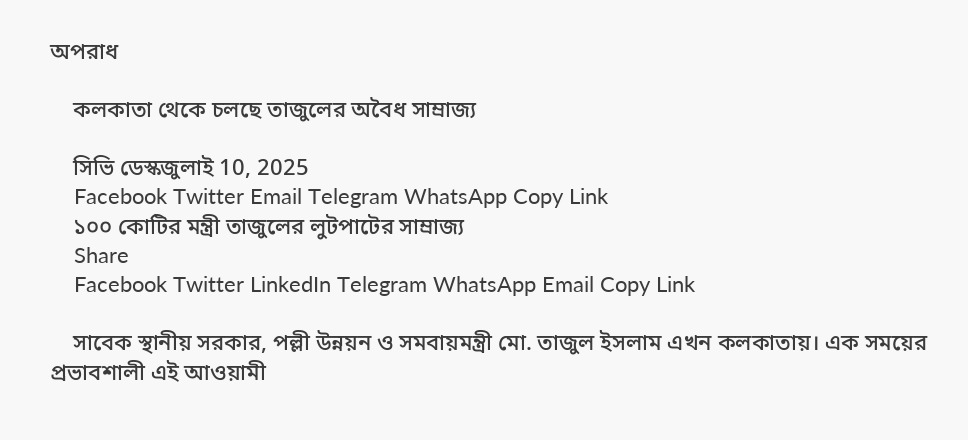অপরাধ

    কলকাতা থেকে চলছে তাজুলের অবৈধ সাম্রাজ্য

    সিভি ডেস্কজুলাই 10, 2025
    Facebook Twitter Email Telegram WhatsApp Copy Link
    ১০০ কোটির মন্ত্রী তাজুলের লুটপাটের সাম্রাজ্য
    Share
    Facebook Twitter LinkedIn Telegram WhatsApp Email Copy Link

    সাবেক স্থানীয় সরকার, পল্লী উন্নয়ন ও সমবায়মন্ত্রী মো. তাজুল ইসলাম এখন কলকাতায়। এক সময়ের প্রভাবশালী এই আওয়ামী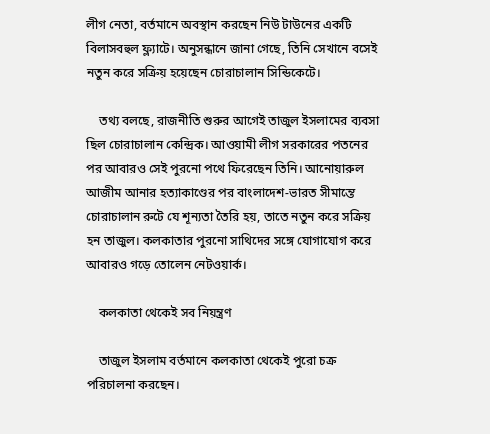লীগ নেতা, বর্তমানে অবস্থান করছেন নিউ টাউনের একটি বিলাসবহুল ফ্ল্যাটে। অনুসন্ধানে জানা গেছে, তিনি সেখানে বসেই নতুন করে সক্রিয় হয়েছেন চোরাচালান সিন্ডিকেটে।

    তথ্য বলছে, রাজনীতি শুরুর আগেই তাজুল ইসলামের ব্যবসা ছিল চোরাচালান কেন্দ্রিক। আওয়ামী লীগ সরকারের পতনের পর আবারও সেই পুরনো পথে ফিরেছেন তিনি। আনোয়ারুল আজীম আনার হত্যাকাণ্ডের পর বাংলাদেশ-ভারত সীমান্তে চোরাচালান রুটে যে শূন্যতা তৈরি হয়, তাতে নতুন করে সক্রিয় হন তাজুল। কলকাতার পুরনো সাথিদের সঙ্গে যোগাযোগ করে আবারও গড়ে তোলেন নেটওয়ার্ক।

    কলকাতা থেকেই সব নিয়ন্ত্রণ

    তাজুল ইসলাম বর্তমানে কলকাতা থেকেই পুরো চক্র পরিচালনা করছেন।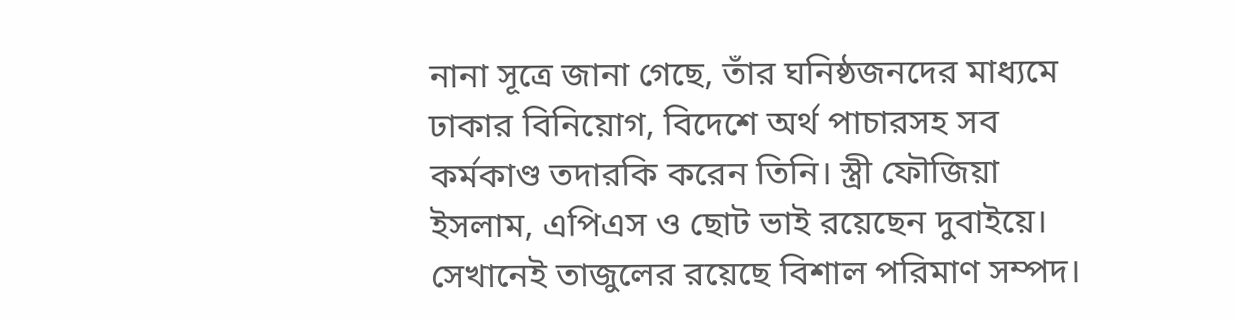নানা সূত্রে জানা গেছে, তাঁর ঘনিষ্ঠজনদের মাধ্যমে ঢাকার বিনিয়োগ, বিদেশে অর্থ পাচারসহ সব কর্মকাণ্ড তদারকি করেন তিনি। স্ত্রী ফৌজিয়া ইসলাম, এপিএস ও ছোট ভাই রয়েছেন দুবাইয়ে। সেখানেই তাজুলের রয়েছে বিশাল পরিমাণ সম্পদ।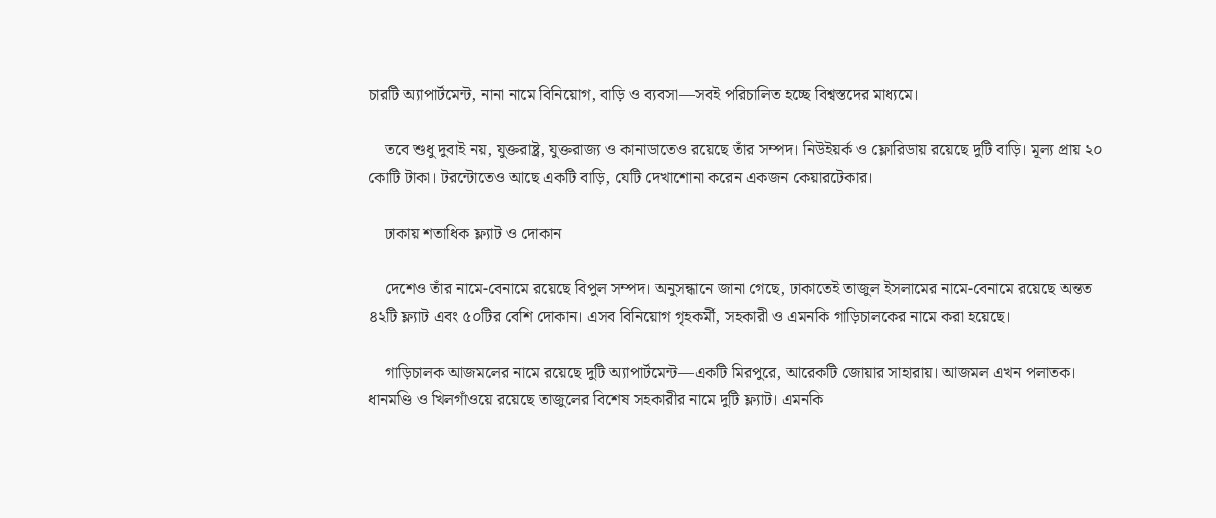চারটি অ্যাপার্টমেন্ট, নানা নামে বিনিয়োগ, বাড়ি ও ব্যবসা—সবই পরিচালিত হচ্ছে বিশ্বস্তদের মাধ্যমে।

    তবে শুধু দুবাই নয়, যুক্তরাষ্ট্র, যুক্তরাজ্য ও কানাডাতেও রয়েছে তাঁর সম্পদ। নিউইয়র্ক ও ফ্লোরিডায় রয়েছে দুটি বাড়ি। মূল্য প্রায় ২০ কোটি টাকা। টরন্টোতেও আছে একটি বাড়ি, যেটি দেখাশোনা করেন একজন কেয়ারটেকার।

    ঢাকায় শতাধিক ফ্ল্যাট ও দোকান

    দেশেও তাঁর নামে-বেনামে রয়েছে বিপুল সম্পদ। অনুসন্ধানে জানা গেছে, ঢাকাতেই তাজুল ইসলামের নামে-বেনামে রয়েছে অন্তত ৪২টি ফ্ল্যাট এবং ৫০টির বেশি দোকান। এসব বিনিয়োগ গৃহকর্মী, সহকারী ও এমনকি গাড়িচালকের নামে করা হয়েছে।

    গাড়িচালক আজমলের নামে রয়েছে দুটি অ্যাপার্টমেন্ট—একটি মিরপুরে, আরেকটি জোয়ার সাহারায়। আজমল এখন পলাতক। ধানমণ্ডি ও খিলগাঁওয়ে রয়েছে তাজুলের বিশেষ সহকারীর নামে দুটি ফ্ল্যাট। এমনকি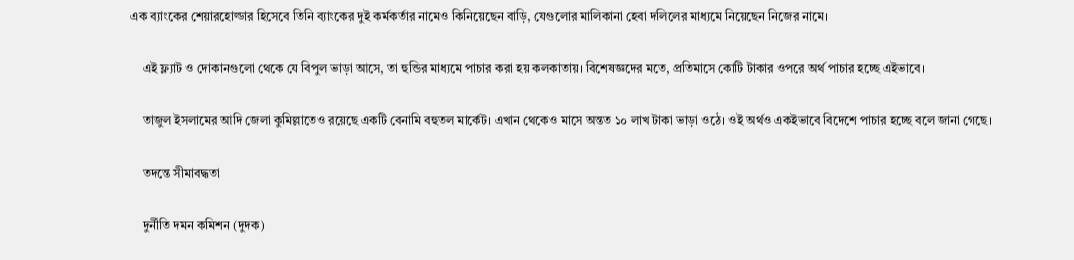এক ব্যাংকের শেয়ারহোল্ডার হিসেবে তিনি ব্যাংকের দুই কর্মকর্তার নামেও কিনিয়েছেন বাড়ি, যেগুলোর মালিকানা হেবা দলিলের মাধ্যমে নিয়েছেন নিজের নামে।

    এই ফ্ল্যাট ও দোকানগুলো থেকে যে বিপুল ভাড়া আসে, তা হুন্ডির মাধ্যমে পাচার করা হয় কলকাতায়। বিশেষজ্ঞদের মতে, প্রতিমাসে কোটি টাকার ওপরে অর্থ পাচার হচ্ছে এইভাবে।

    তাজুল ইসলামের আদি জেলা কুমিল্লাতেও রয়েছে একটি বেনামি বহুতল মার্কেট। এখান থেকেও মাসে অন্তত ১০ লাখ টাকা ভাড়া ওঠে। ওই অর্থও একইভাবে বিদেশে পাচার হচ্ছে বলে জানা গেছে।

    তদন্তে সীমাবদ্ধতা

    দুর্নীতি দমন কমিশন (দুদক)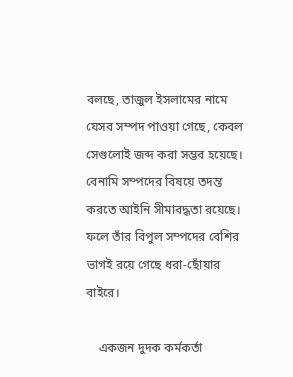বলছে, তাজুল ইসলামের নামে যেসব সম্পদ পাওয়া গেছে, কেবল সেগুলোই জব্দ করা সম্ভব হয়েছে। বেনামি সম্পদের বিষয়ে তদন্ত করতে আইনি সীমাবদ্ধতা রয়েছে। ফলে তাঁর বিপুল সম্পদের বেশির ভাগই রয়ে গেছে ধরা-ছোঁয়ার বাইরে।

    একজন দুদক কর্মকর্তা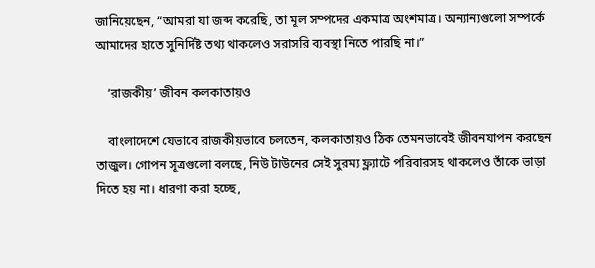জানিয়েছেন, “আমরা যা জব্দ করেছি, তা মূল সম্পদের একমাত্র অংশমাত্র। অন্যান্যগুলো সম্পর্কে আমাদের হাতে সুনির্দিষ্ট তথ্য থাকলেও সরাসরি ব্যবস্থা নিতে পারছি না।”

    ‘রাজকীয়’ জীবন কলকাতায়ও

    বাংলাদেশে যেভাবে রাজকীয়ভাবে চলতেন, কলকাতায়ও ঠিক তেমনভাবেই জীবনযাপন করছেন তাজুল। গোপন সূত্রগুলো বলছে, নিউ টাউনের সেই সুরম্য ফ্ল্যাটে পরিবারসহ থাকলেও তাঁকে ভাড়া দিতে হয় না। ধারণা করা হচ্ছে,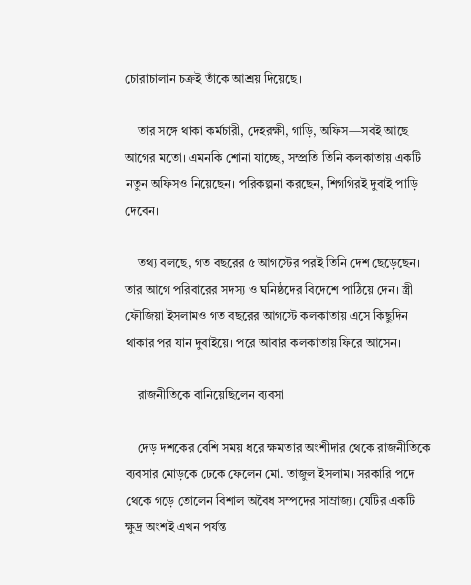চোরাচালান চক্রই তাঁকে আশ্রয় দিয়েছে।

    তার সঙ্গে থাকা কর্মচারী, দেহরক্ষী, গাড়ি, অফিস—সবই আছে আগের মতো। এমনকি শোনা যাচ্ছে, সম্প্রতি তিনি কলকাতায় একটি নতুন অফিসও নিয়েছেন। পরিকল্পনা করছেন, শিগগিরই দুবাই পাড়ি দেবেন।

    তথ্য বলছে, গত বছরের ৫ আগস্টের পরই তিনি দেশ ছেড়েছেন। তার আগে পরিবারের সদস্য ও ঘনিষ্ঠদের বিদেশে পাঠিয়ে দেন। স্ত্রী ফৌজিয়া ইসলামও গত বছরের আগস্টে কলকাতায় এসে কিছুদিন থাকার পর যান দুবাইয়ে। পরে আবার কলকাতায় ফিরে আসেন।

    রাজনীতিকে বানিয়েছিলেন ব্যবসা

    দেড় দশকের বেশি সময় ধরে ক্ষমতার অংশীদার থেকে রাজনীতিকে ব্যবসার মোড়কে ঢেকে ফেলেন মো. তাজুল ইসলাম। সরকারি পদে থেকে গড়ে তোলেন বিশাল অবৈধ সম্পদের সাম্রাজ্য। যেটির একটি ক্ষুদ্র অংশই এখন পর্যন্ত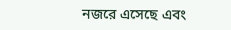নজরে এসেছে এবং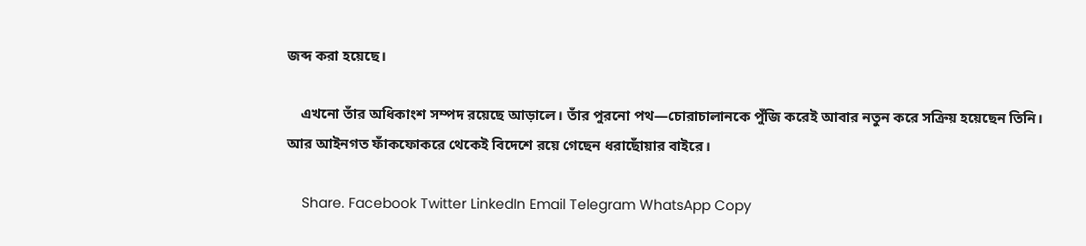জব্দ করা হয়েছে।

    এখনো তাঁর অধিকাংশ সম্পদ রয়েছে আড়ালে। তাঁর পুরনো পথ—চোরাচালানকে পুঁজি করেই আবার নতুন করে সক্রিয় হয়েছেন তিনি। আর আইনগত ফাঁকফোকরে থেকেই বিদেশে রয়ে গেছেন ধরাছোঁয়ার বাইরে।

    Share. Facebook Twitter LinkedIn Email Telegram WhatsApp Copy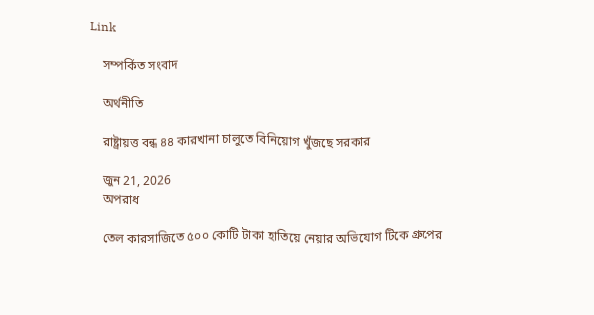Link

    সম্পর্কিত সংবাদ

    অর্থনীতি

    রাষ্ট্রায়ত্ত বন্ধ ৪৪ কারখানা চালুতে বিনিয়োগ খুঁজছে সরকার

    জুন 21, 2026
    অপরাধ

    তেল কারসাজিতে ৫০০ কোটি টাকা হাতিয়ে নেয়ার অভিযোগ টিকে গ্রুপের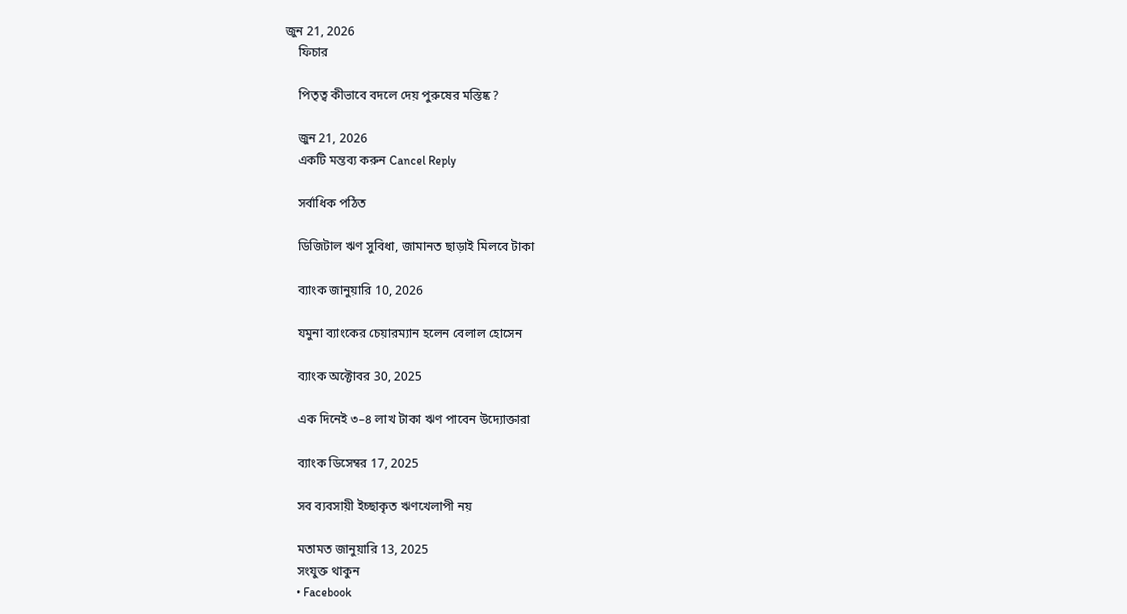জুন 21, 2026
    ফিচার

    পিতৃত্ব কীভাবে বদলে দেয় পুরুষের মস্তিষ্ক?

    জুন 21, 2026
    একটি মন্তব্য করুন Cancel Reply

    সর্বাধিক পঠিত

    ডিজিটাল ঋণ সুবিধা, জামানত ছাড়াই মিলবে টাকা

    ব্যাংক জানুয়ারি 10, 2026

    যমুনা ব্যাংকের চেয়ারম্যান হলেন বেলাল হোসেন

    ব্যাংক অক্টোবর 30, 2025

    এক দিনেই ৩–৪ লাখ টাকা ঋণ পাবেন উদ্যোক্তারা

    ব্যাংক ডিসেম্বর 17, 2025

    সব ব্যবসায়ী ইচ্ছাকৃত ঋণখেলাপী নয়

    মতামত জানুয়ারি 13, 2025
    সংযুক্ত থাকুন
    • Facebook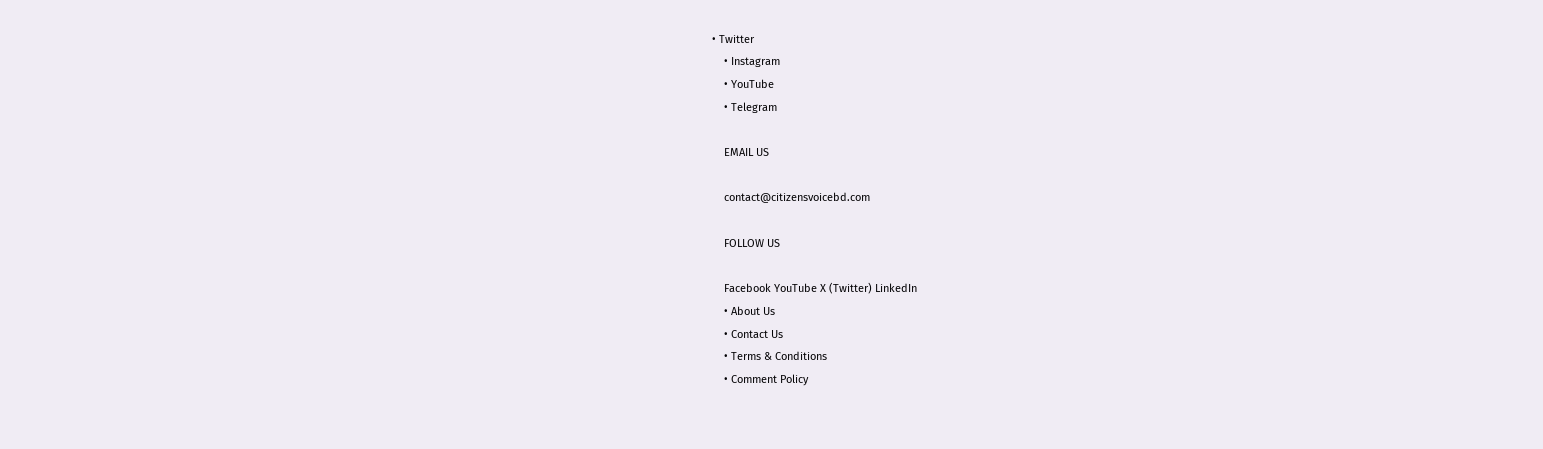• Twitter
    • Instagram
    • YouTube
    • Telegram

    EMAIL US

    contact@citizensvoicebd.com

    FOLLOW US

    Facebook YouTube X (Twitter) LinkedIn
    • About Us
    • Contact Us
    • Terms & Conditions
    • Comment Policy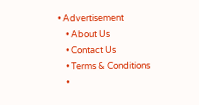• Advertisement
    • About Us
    • Contact Us
    • Terms & Conditions
    •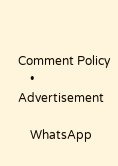Comment Policy
    • Advertisement

    WhatsApp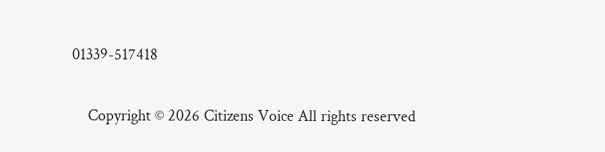01339-517418

    Copyright © 2026 Citizens Voice All rights reserved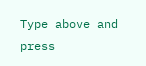Type above and press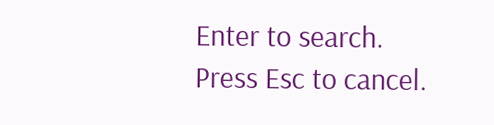Enter to search. Press Esc to cancel.